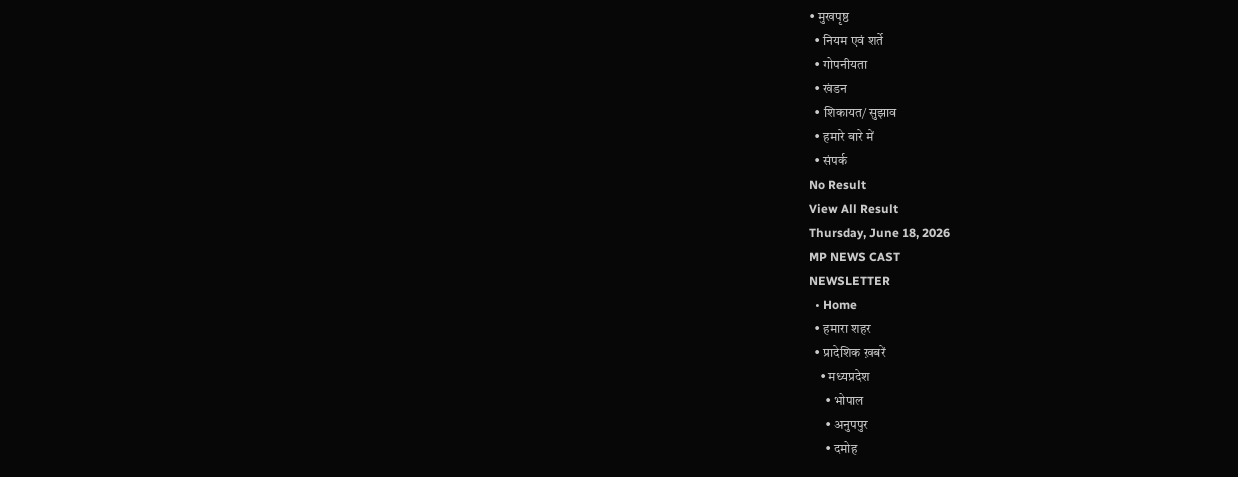• मुखपृष्ठ
  • नियम एवं शर्ते
  • गोपनीयता
  • खंडन
  • शिकायत/ सुझाव
  • हमारे बारे में
  • संपर्क
No Result
View All Result
Thursday, June 18, 2026
MP NEWS CAST
NEWSLETTER
  • Home
  • हमारा शहर
  • प्रादेशिक ख़बरें
    • मध्यप्रदेश
      • भोपाल
      • अनुपपुर
      • दमोह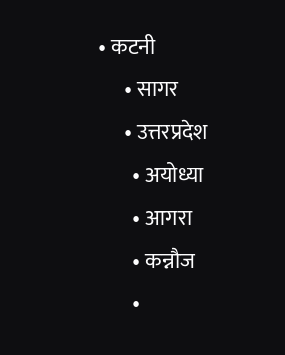• कटनी
      • सागर
      • उत्तरप्रदेश
        • अयोध्या
        • आगरा
        • कन्नौज
        •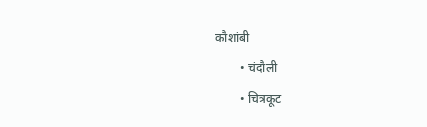कौशांबी
        • चंदौली
        • चित्रकूट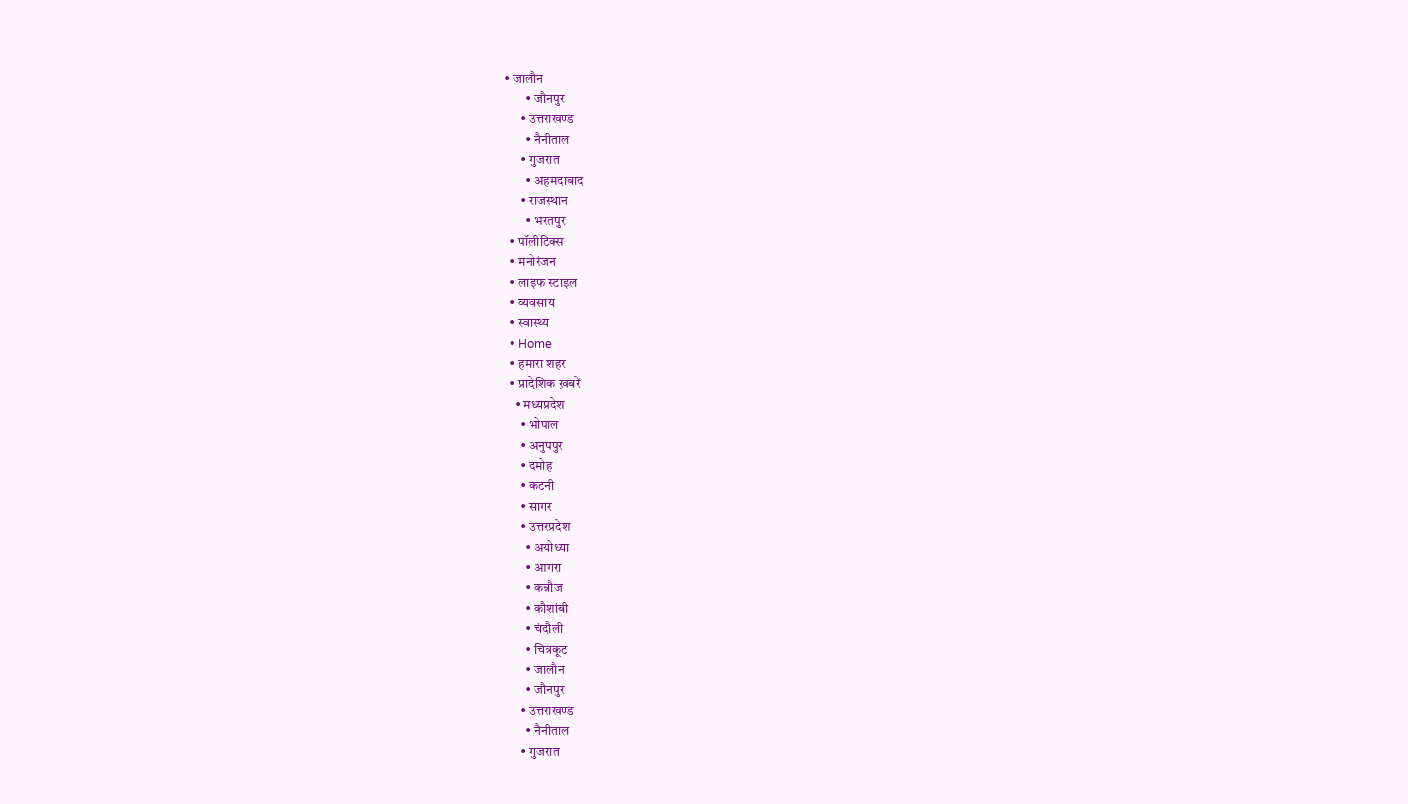• जालौन
        • जौनपुर
      • उत्तराखण्ड
        • नैनीताल
      • गुजरात
        • अहमदाबाद
      • राजस्थान
        • भरतपुर
  • पॉलीटिक्स
  • मनोरंजन
  • लाइफ स्टाइल
  • व्यवसाय
  • स्वास्थ्य
  • Home
  • हमारा शहर
  • प्रादेशिक ख़बरें
    • मध्यप्रदेश
      • भोपाल
      • अनुपपुर
      • दमोह
      • कटनी
      • सागर
      • उत्तरप्रदेश
        • अयोध्या
        • आगरा
        • कन्नौज
        • कौशांबी
        • चंदौली
        • चित्रकूट
        • जालौन
        • जौनपुर
      • उत्तराखण्ड
        • नैनीताल
      • गुजरात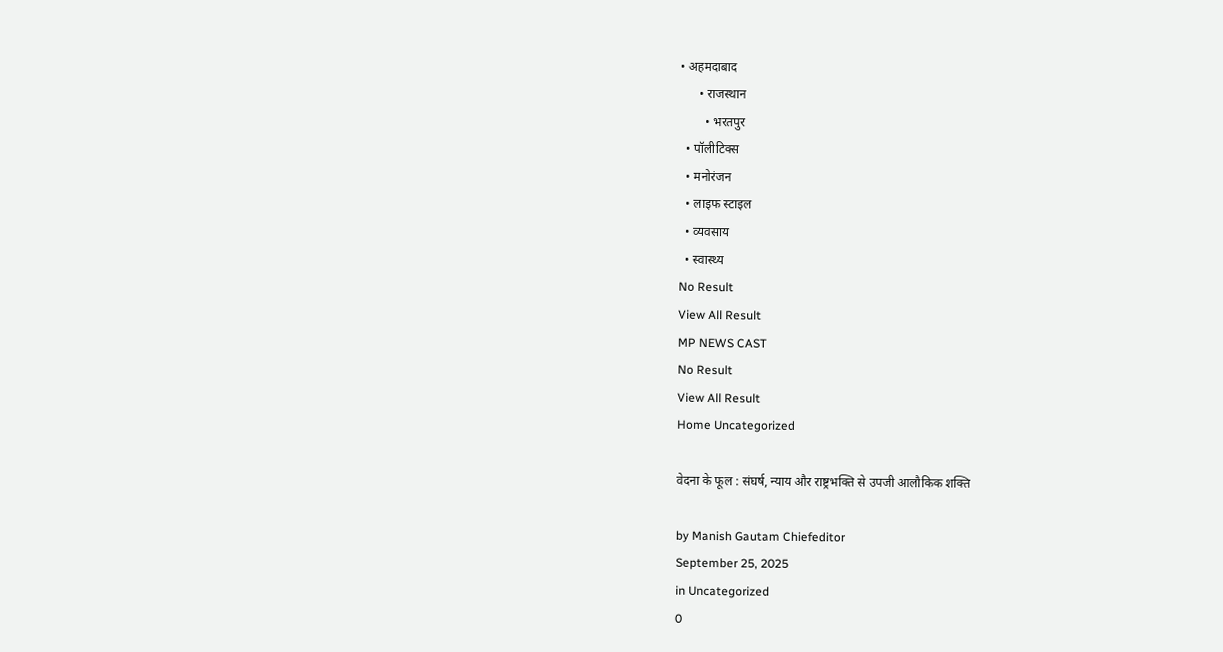• अहमदाबाद
      • राजस्थान
        • भरतपुर
  • पॉलीटिक्स
  • मनोरंजन
  • लाइफ स्टाइल
  • व्यवसाय
  • स्वास्थ्य
No Result
View All Result
MP NEWS CAST
No Result
View All Result
Home Uncategorized

वेदना के फूल : संघर्ष, न्याय और राष्ट्रभक्ति से उपजी आलौकिक शक्ति

by Manish Gautam Chiefeditor
September 25, 2025
in Uncategorized
0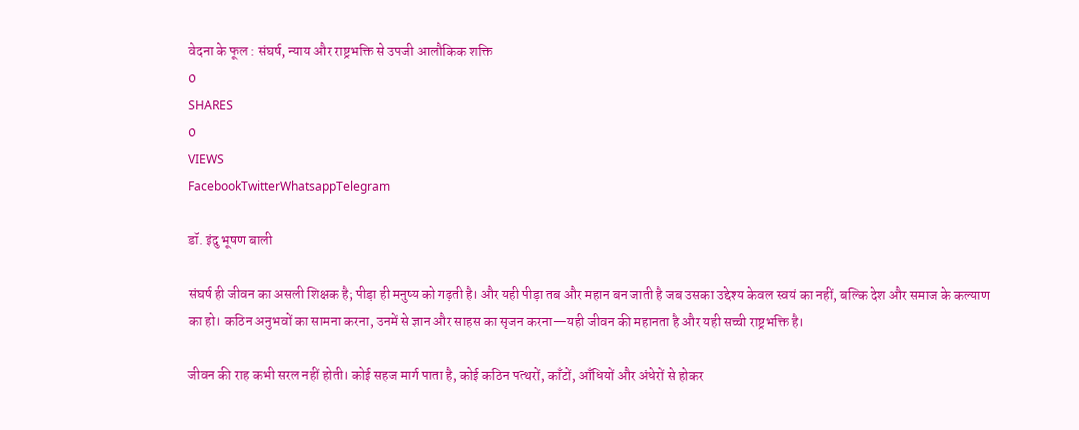वेदना के फूल : संघर्ष, न्याय और राष्ट्रभक्ति से उपजी आलौकिक शक्ति
0
SHARES
0
VIEWS
FacebookTwitterWhatsappTelegram

डॉ. इंदु भूषण बाली

संघर्ष ही जीवन का असली शिक्षक है; पीड़ा ही मनुष्य को गढ़ती है। और यही पीड़ा तब और महान बन जाती है जब उसका उद्देश्य केवल स्वयं का नहीं, बल्कि देश और समाज के कल्याण का हो। कठिन अनुभवों का सामना करना, उनमें से ज्ञान और साहस का सृजन करना—यही जीवन की महानता है और यही सच्ची राष्ट्रभक्ति है।

जीवन की राह कभी सरल नहीं होती। कोई सहज मार्ग पाता है, कोई कठिन पत्थरों, काँटों, आँधियों और अंधेरों से होकर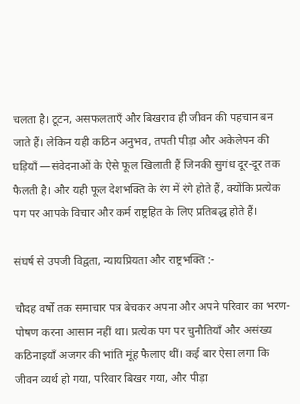चलता है। टूटन, असफलताएँ और बिखराव ही जीवन की पहचान बन जाते हैं। लेकिन यही कठिन अनुभव, तपती पीड़ा और अकेलेपन की घड़ियाँ —संवेदनाओं के ऐसे फूल खिलाती हैं जिनकी सुगंध दूर-दूर तक फैलती है। और यही फूल देशभक्ति के रंग में रंगे होते हैं, क्योंकि प्रत्येक पग पर आपके विचार और कर्म राष्ट्रहित के लिए प्रतिबद्ध होते हैं।

संघर्ष से उपजी विद्वता, न्यायप्रियता और राष्ट्रभक्ति :-

चौदह वर्षों तक समाचार पत्र बेचकर अपना और अपने परिवार का भरण-पोषण करना आसान नहीं था। प्रत्येक पग पर चुनौतियाँ और असंख्य कठिनाइयाँ अजगर की भांति मूंह फैलाए थीं। कई बार ऐसा लगा कि जीवन व्यर्थ हो गया, परिवार बिखर गया, और पीड़ा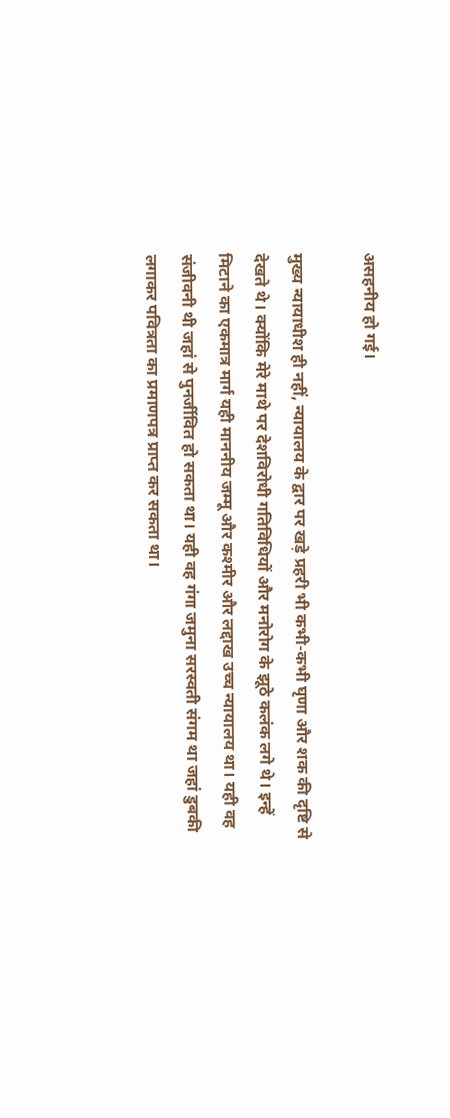असहनीय हो गई।

मुख्य न्यायाधीश ही नहीं, न्यायालय के द्वार पर खड़े प्रहरी भी कभी-कभी घृणा और शक की दृष्टि से देखते थे। क्योंकि मेरे माथे पर देशविरोधी गतिविधियों और मनोरोग के झूठे कलंक लगे थे। इन्हें मिटाने का एकमात्र मार्ग यही माननीय जम्मू और कश्मीर और लद्दाख उच्च न्यायालय था। यही वह संजीवनी थी जहां से पुनर्जीवित हो सकता था। यही वह गंगा जमुना सरस्वती संगम था जहां डुबकी लगाकर पवित्रता का प्रमाणपत्र प्राप्त कर सकता था।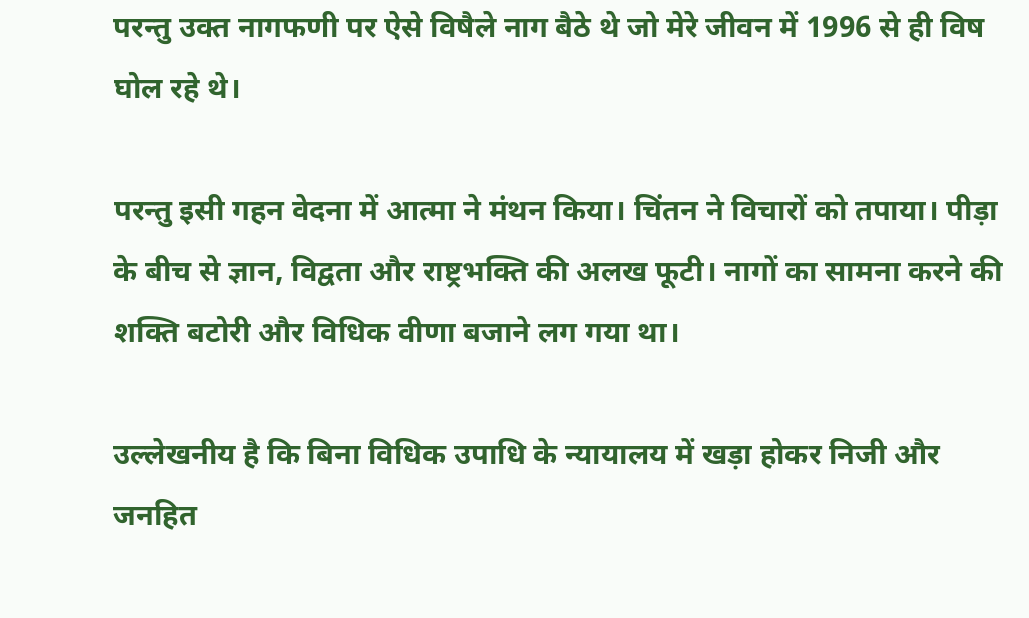परन्तु उक्त नागफणी पर ऐसे विषैले नाग बैठे थे जो मेरे जीवन में 1996 से ही विष घोल रहे थे।

परन्तु इसी गहन वेदना में आत्मा ने मंथन किया। चिंतन ने विचारों को तपाया। पीड़ा के बीच से ज्ञान, विद्वता और राष्ट्रभक्ति की अलख फूटी। नागों का सामना करने की शक्ति बटोरी और विधिक वीणा बजाने लग गया था।

उल्लेखनीय है कि बिना विधिक उपाधि के न्यायालय में खड़ा होकर निजी और जनहित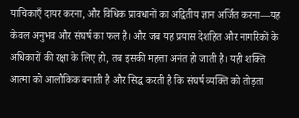याचिकाएँ दायर करना, और विधिक प्रावधानों का अद्वितीय ज्ञान अर्जित करना—यह केवल अनुभव और संघर्ष का फल है। और जब यह प्रयास देशहित और नागरिकों के अधिकारों की रक्षा के लिए हो, तब इसकी महत्ता अनंत हो जाती है। यही शक्ति आत्मा को आलौकिक बनाती है और सिद्ध करती है कि संघर्ष व्यक्ति को तोड़ता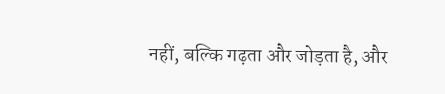नहीं, बल्कि गढ़ता और जोड़ता है, और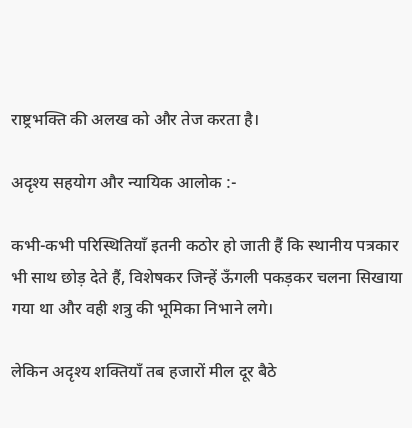राष्ट्रभक्ति की अलख को और तेज करता है।

अदृश्य सहयोग और न्यायिक आलोक :-

कभी-कभी परिस्थितियाँ इतनी कठोर हो जाती हैं कि स्थानीय पत्रकार भी साथ छोड़ देते हैं, विशेषकर जिन्हें ऊँगली पकड़कर चलना सिखाया गया था और वही शत्रु की भूमिका निभाने लगे।

लेकिन अदृश्य शक्तियाँ तब हजारों मील दूर बैठे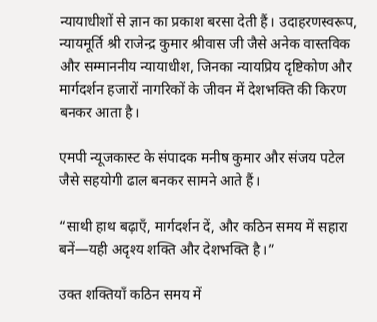न्यायाधीशों से ज्ञान का प्रकाश बरसा देती हैं। उदाहरणस्वरूप, न्यायमूर्ति श्री राजेन्द्र कुमार श्रीवास जी जैसे अनेक वास्तविक और सम्माननीय न्यायाधीश, जिनका न्यायप्रिय दृष्टिकोण और मार्गदर्शन हजारों नागरिकों के जीवन में देशभक्ति की किरण बनकर आता है।

एमपी न्यूजकास्ट के संपादक मनीष कुमार और संजय पटेल जैसे सहयोगी ढाल बनकर सामने आते हैं।

“साथी हाथ बढ़ाएँ, मार्गदर्शन दें, और कठिन समय में सहारा बनें—यही अदृश्य शक्ति और देशभक्ति है।”

उक्त शक्तियाँ कठिन समय में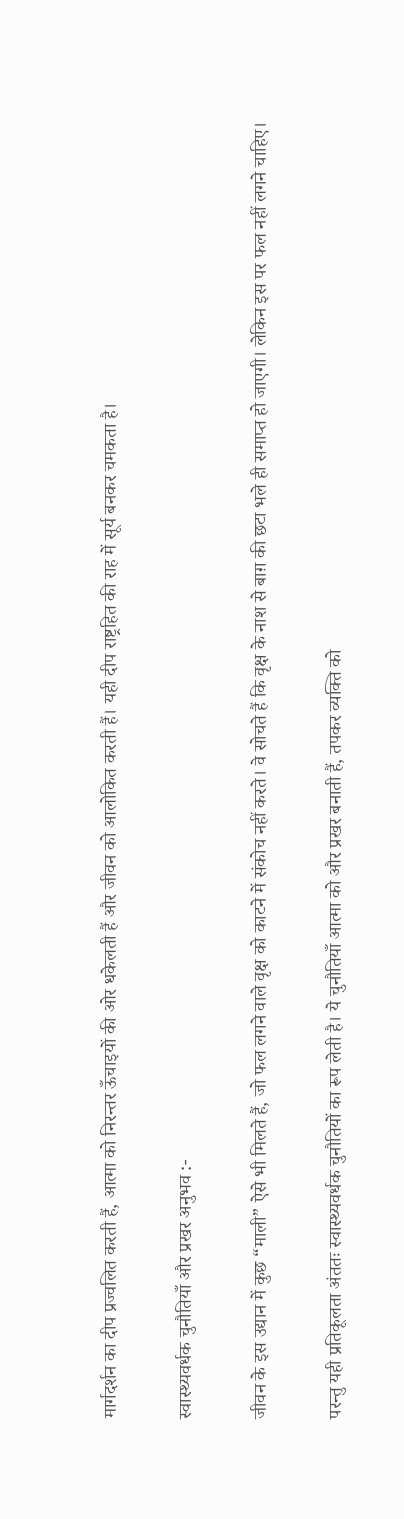मार्गदर्शन का दीप प्रज्वलित करती हैं, आत्मा को निरन्तर ऊँचाइयों की ओर धकेलती हैं और जीवन को आलोकित करती हैं। यही दीप राष्ट्रहित की राह में सूर्य बनकर चमकता है।

स्वास्थ्यवर्धक चुनौतियाँ और प्रखर अनुभव :-

जीवन के इस उद्यान में कुछ “माली” ऐसे भी मिलते हैं, जो फल लगने वाले वृक्ष को काटने में संकोच नहीं करते। वे सोचते हैं कि वृक्ष के नाश से बाग़ की छटा भले ही समाप्त हो जाएगी। लेकिन इस पर फल नहीं लगने चाहिए।

परन्तु यही प्रतिकूलता अंततः स्वास्थ्यवर्धक चुनौतियों का रूप लेती है। ये चुनौतियाँ आत्मा को और प्रखर बनाती हैं, तपकर व्यक्ति को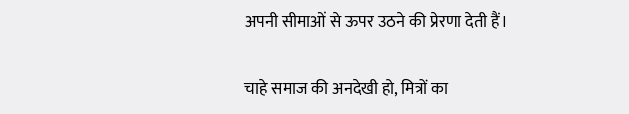अपनी सीमाओं से ऊपर उठने की प्रेरणा देती हैं।

चाहे समाज की अनदेखी हो, मित्रों का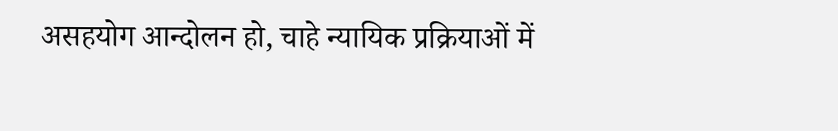असहयोग आन्दोलन हो, चाहे न्यायिक प्रक्रियाओं में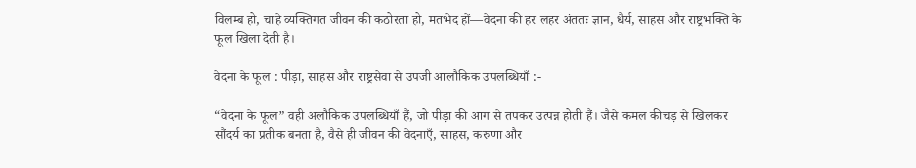विलम्ब हो, चाहे व्यक्तिगत जीवन की कठोरता हो, मतभेद हों—वेदना की हर लहर अंततः ज्ञान, धैर्य, साहस और राष्ट्रभक्ति के फूल खिला देती है।

वेदना के फूल : पीड़ा, साहस और राष्ट्रसेवा से उपजी आलौकिक उपलब्धियाँ :-

“वेदना के फूल” वही अलौकिक उपलब्धियाँ हैं, जो पीड़ा की आग से तपकर उत्पन्न होती हैं। जैसे कमल कीचड़ से खिलकर सौंदर्य का प्रतीक बनता है, वैसे ही जीवन की वेदनाएँ, साहस, करुणा और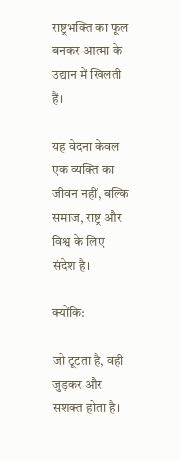राष्ट्रभक्ति का फूल बनकर आत्मा के उद्यान में खिलती हैं।

यह वेदना केवल एक व्यक्ति का जीवन नहीं, बल्कि समाज, राष्ट्र और विश्व के लिए संदेश है।

क्योंकि:

जो टूटता है, वही जुड़कर और सशक्त होता है।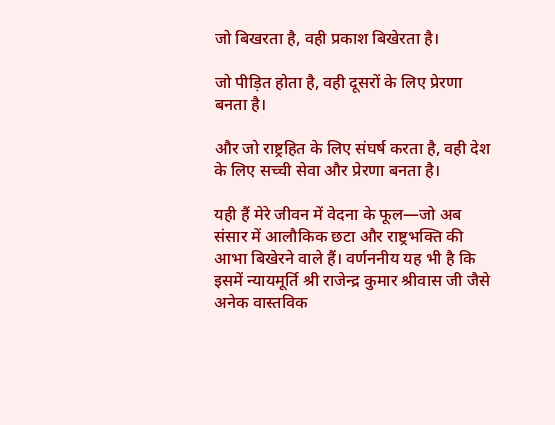जो बिखरता है, वही प्रकाश बिखेरता है।

जो पीड़ित होता है, वही दूसरों के लिए प्रेरणा बनता है।

और जो राष्ट्रहित के लिए संघर्ष करता है, वही देश के लिए सच्ची सेवा और प्रेरणा बनता है।

यही हैं मेरे जीवन में वेदना के फूल—जो अब संसार में आलौकिक छटा और राष्ट्रभक्ति की आभा बिखेरने वाले हैं। वर्णननीय यह भी है कि इसमें न्यायमूर्ति श्री राजेन्द्र कुमार श्रीवास जी जैसे अनेक वास्तविक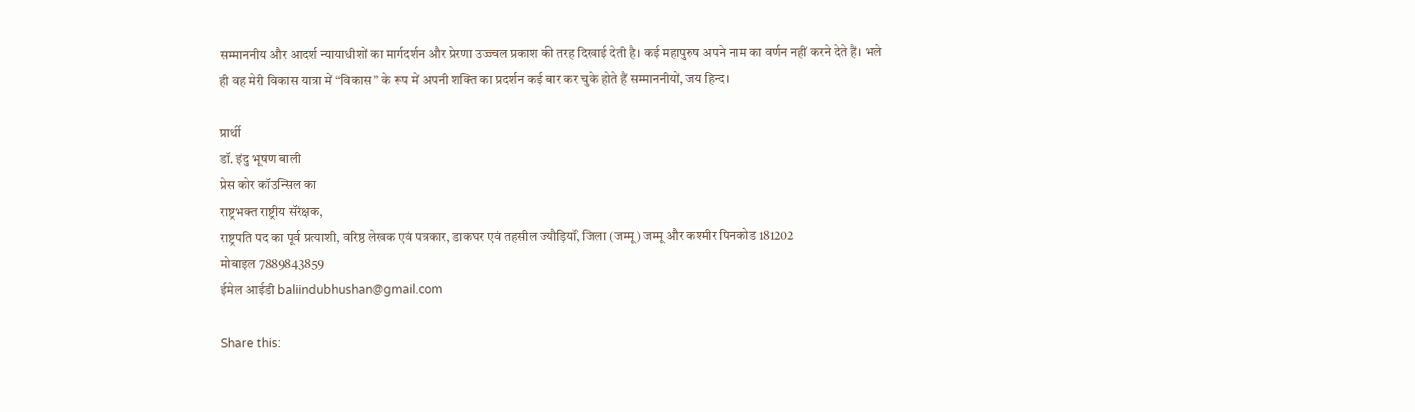सम्माननीय और आदर्श न्यायाधीशों का मार्गदर्शन और प्रेरणा उज्ज्वल प्रकाश की तरह दिखाई देती है। कई महापुरुष अपने नाम का वर्णन नहीं करने देते हैं। भले ही वह मेरी विकास यात्रा में “विकास” के रूप में अपनी शक्ति का प्रदर्शन कई बार कर चुके होते हैं सम्माननीयों, जय हिन्द।

प्रार्थी
डॉ. इंदु भूषण बाली
प्रेस कोर कॉउन्सिल का
राष्ट्रभक्त राष्ट्रीय सॅंरक्षक,
राष्ट्रपति पद का पूर्व प्रत्याशी, वरिष्ठ लेखक एवं पत्रकार, डाकघर एवं तहसील ज्यौड़ियॉं, जिला (जम्मू) जम्मू और कश्मीर पिनकोड 181202
मोबाइल 7889843859
ईमेल आईडी baliindubhushan@gmail.com

Share this: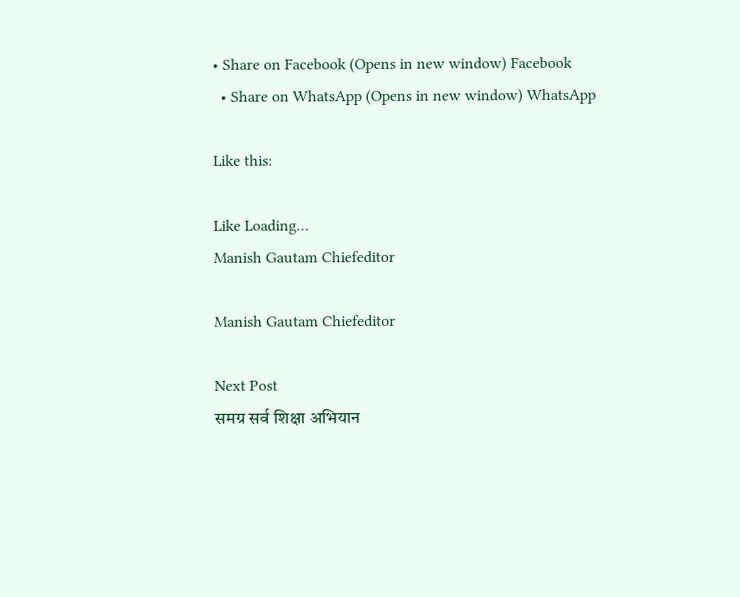• Share on Facebook (Opens in new window) Facebook
  • Share on WhatsApp (Opens in new window) WhatsApp

Like this:

Like Loading…
Manish Gautam Chiefeditor

Manish Gautam Chiefeditor

Next Post
समग्र सर्व शिक्षा अभियान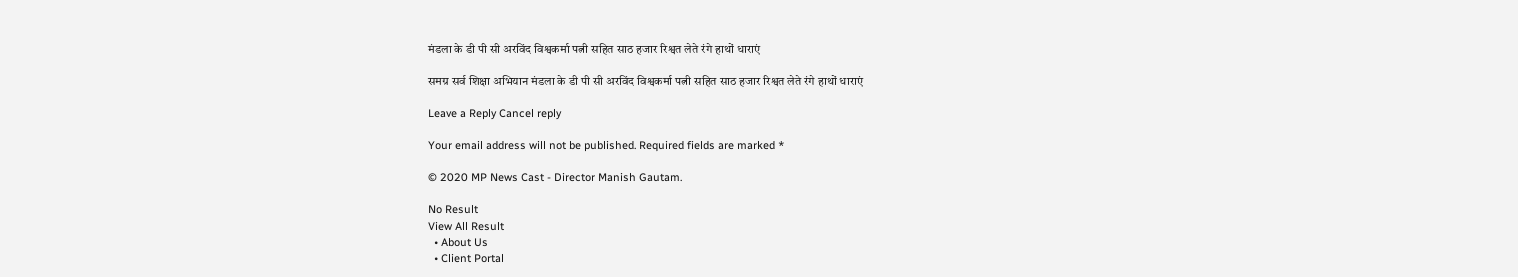मंडला के डी पी सी अरविंद विश्वकर्मा पत्नी सहित साठ हजार रिश्वत लेते रंगे हाथों धाराएं

समग्र सर्व शिक्षा अभियान मंडला के डी पी सी अरविंद विश्वकर्मा पत्नी सहित साठ हजार रिश्वत लेते रंगे हाथों धाराएं

Leave a Reply Cancel reply

Your email address will not be published. Required fields are marked *

© 2020 MP News Cast - Director Manish Gautam.

No Result
View All Result
  • About Us
  • Client Portal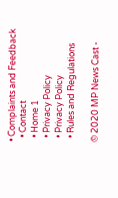• Complaints and Feedback
  • Contact
  • Home 1
  • Privacy Policy
  • Privacy Policy
  • Rules and Regulations

© 2020 MP News Cast -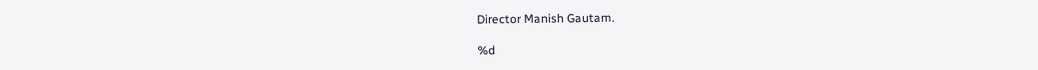Director Manish Gautam.

%d